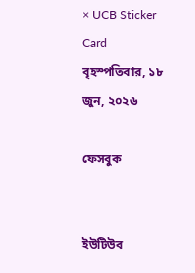× UCB Sticker Card
বৃহস্পতিবার, ১৮ জুন, ২০২৬

ফেসবুক


ইউটিউব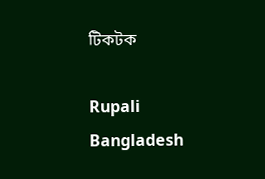টিকটক

Rupali Bangladesh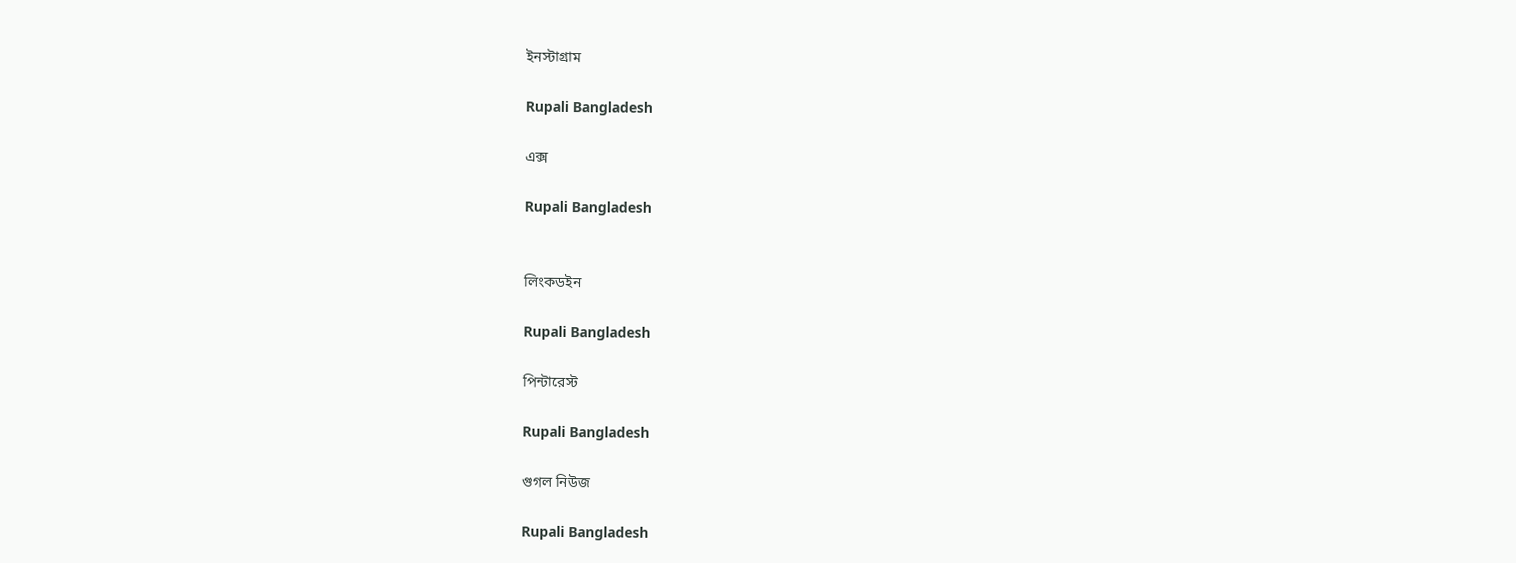ইনস্টাগ্রাম

Rupali Bangladesh

এক্স

Rupali Bangladesh


লিংকডইন

Rupali Bangladesh

পিন্টারেস্ট

Rupali Bangladesh

গুগল নিউজ

Rupali Bangladesh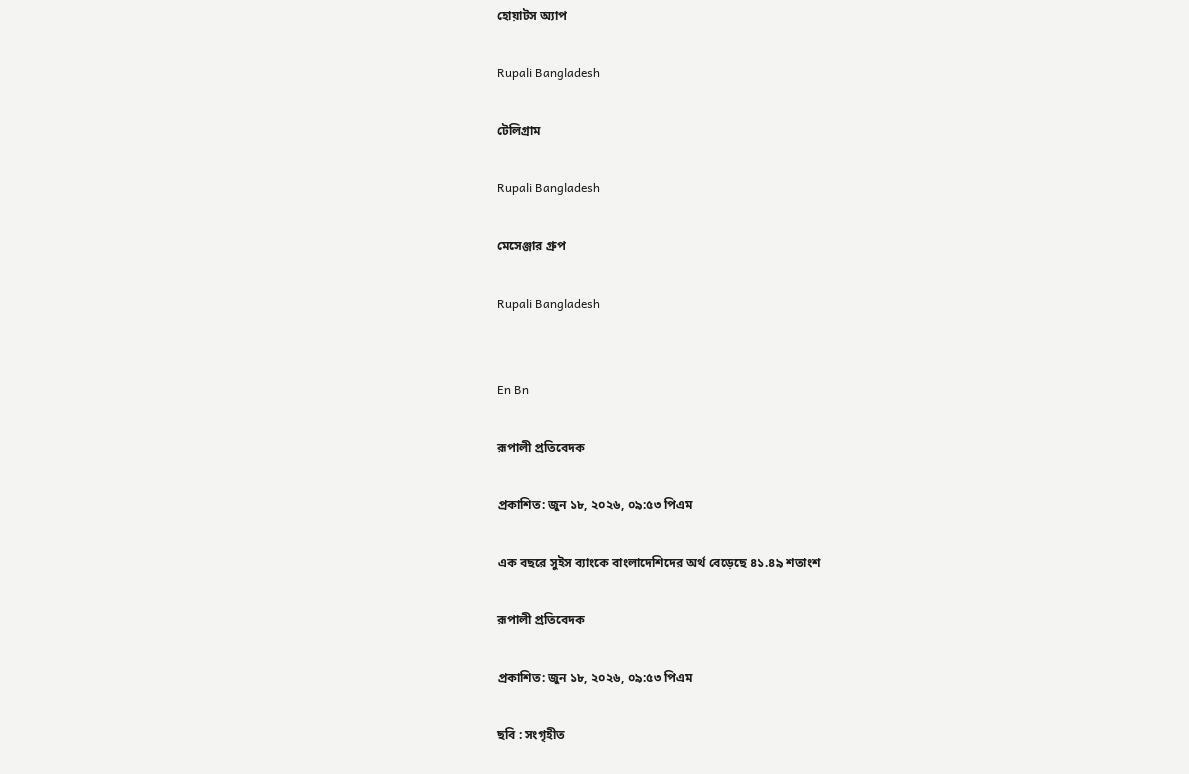হোয়াটস অ্যাপ

Rupali Bangladesh

টেলিগ্রাম

Rupali Bangladesh

মেসেঞ্জার গ্রুপ

Rupali Bangladesh


En Bn

রূপালী প্রতিবেদক

প্রকাশিত: জুন ১৮, ২০২৬, ০৯:৫৩ পিএম

এক বছরে সুইস ব্যাংকে বাংলাদেশিদের অর্থ বেড়েছে ৪১.৪৯ শতাংশ

রূপালী প্রতিবেদক

প্রকাশিত: জুন ১৮, ২০২৬, ০৯:৫৩ পিএম

ছবি : সংগৃহীত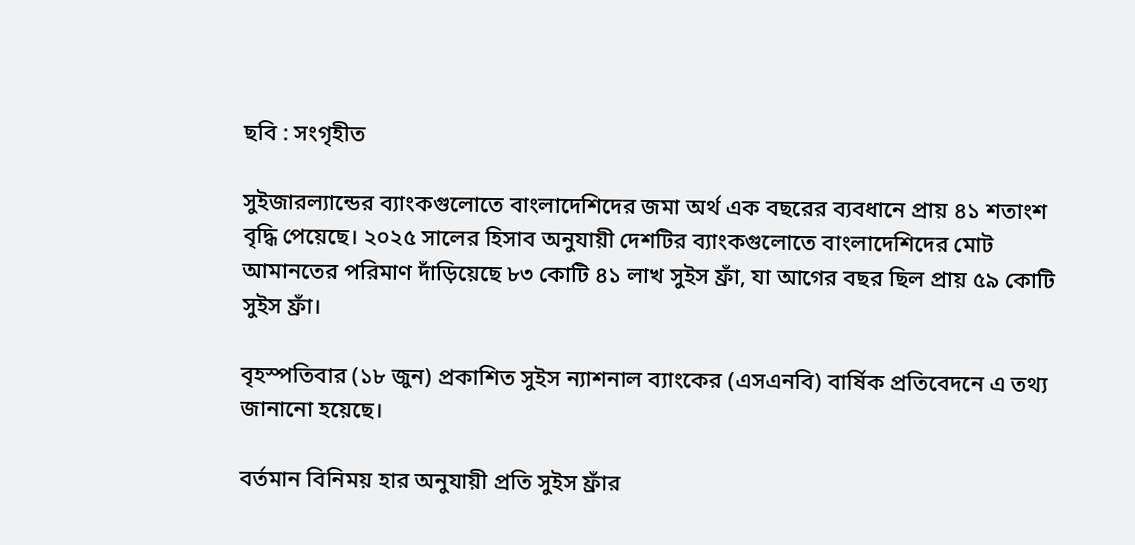ছবি : সংগৃহীত

সুইজারল্যান্ডের ব্যাংকগুলোতে বাংলাদেশিদের জমা অর্থ এক বছরের ব্যবধানে প্রায় ৪১ শতাংশ বৃদ্ধি পেয়েছে। ২০২৫ সালের হিসাব অনুযায়ী দেশটির ব্যাংকগুলোতে বাংলাদেশিদের মোট আমানতের পরিমাণ দাঁড়িয়েছে ৮৩ কোটি ৪১ লাখ সুইস ফ্রাঁ, যা আগের বছর ছিল প্রায় ৫৯ কোটি সুইস ফ্রাঁ।

বৃহস্পতিবার (১৮ জুন) প্রকাশিত সুইস ন্যাশনাল ব্যাংকের (এসএনবি) বার্ষিক প্রতিবেদনে এ তথ্য জানানো হয়েছে।

বর্তমান বিনিময় হার অনুযায়ী প্রতি সুইস ফ্রাঁর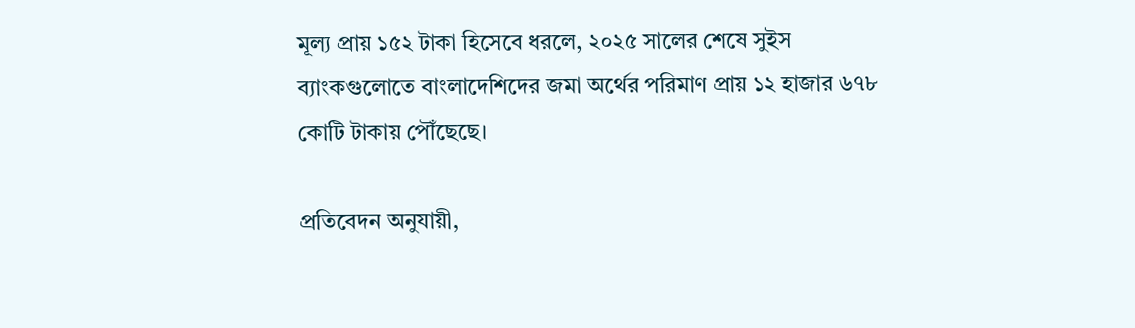মূল্য প্রায় ১৫২ টাকা হিসেবে ধরলে, ২০২৫ সালের শেষে সুইস ব্যাংকগুলোতে বাংলাদেশিদের জমা অর্থের পরিমাণ প্রায় ১২ হাজার ৬৭৮ কোটি টাকায় পৌঁছেছে।

প্রতিবেদন অনুযায়ী,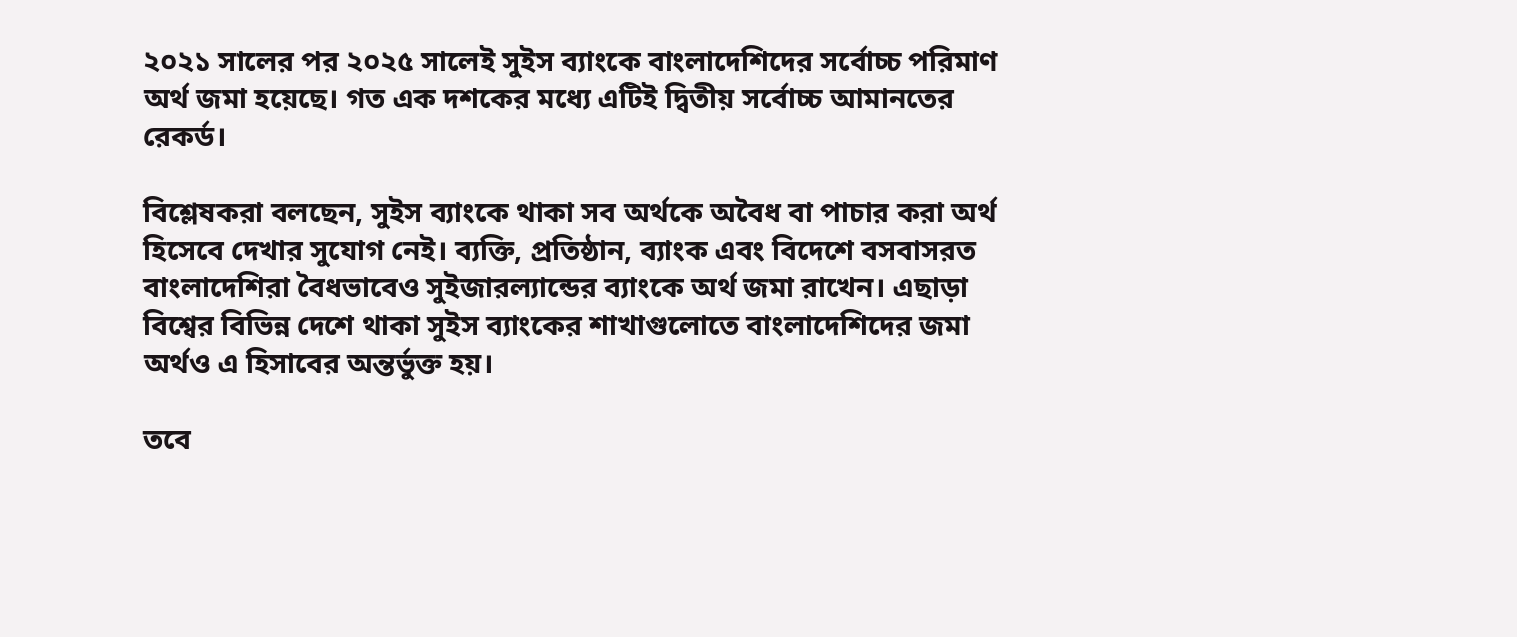২০২১ সালের পর ২০২৫ সালেই সুইস ব্যাংকে বাংলাদেশিদের সর্বোচ্চ পরিমাণ অর্থ জমা হয়েছে। গত এক দশকের মধ্যে এটিই দ্বিতীয় সর্বোচ্চ আমানতের রেকর্ড।

বিশ্লেষকরা বলছেন, সুইস ব্যাংকে থাকা সব অর্থকে অবৈধ বা পাচার করা অর্থ হিসেবে দেখার সুযোগ নেই। ব্যক্তি, প্রতিষ্ঠান, ব্যাংক এবং বিদেশে বসবাসরত বাংলাদেশিরা বৈধভাবেও সুইজারল্যান্ডের ব্যাংকে অর্থ জমা রাখেন। এছাড়া বিশ্বের বিভিন্ন দেশে থাকা সুইস ব্যাংকের শাখাগুলোতে বাংলাদেশিদের জমা অর্থও এ হিসাবের অন্তর্ভুক্ত হয়।

তবে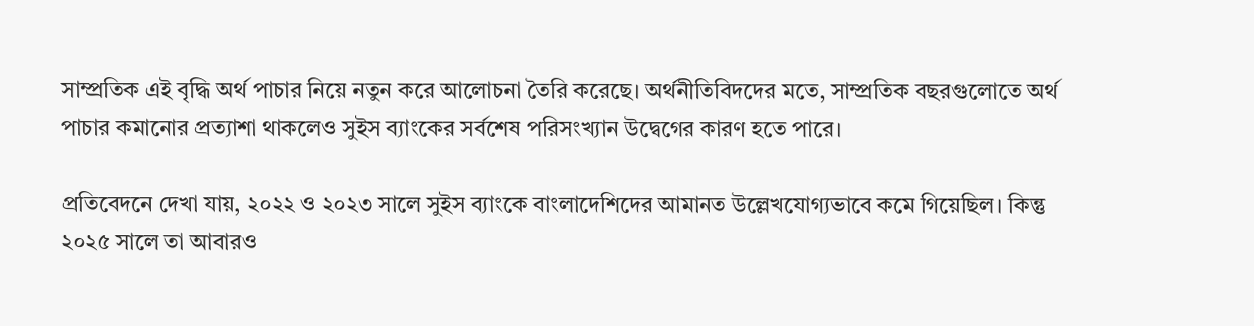সাম্প্রতিক এই বৃদ্ধি অর্থ পাচার নিয়ে নতুন করে আলোচনা তৈরি করেছে। অর্থনীতিবিদদের মতে, সাম্প্রতিক বছরগুলোতে অর্থ পাচার কমানোর প্রত্যাশা থাকলেও সুইস ব্যাংকের সর্বশেষ পরিসংখ্যান উদ্বেগের কারণ হতে পারে।

প্রতিবেদনে দেখা যায়, ২০২২ ও ২০২৩ সালে সুইস ব্যাংকে বাংলাদেশিদের আমানত উল্লেখযোগ্যভাবে কমে গিয়েছিল। কিন্তু ২০২৫ সালে তা আবারও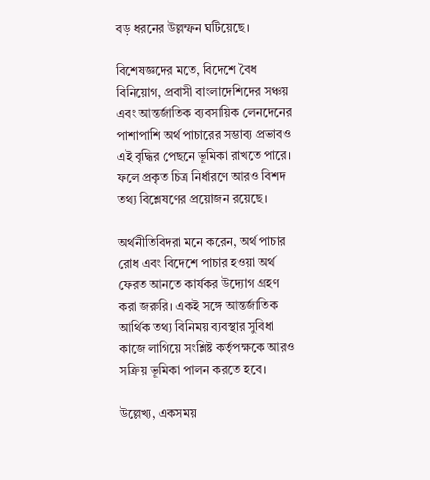বড় ধরনের উল্লম্ফন ঘটিয়েছে।

বিশেষজ্ঞদের মতে, বিদেশে বৈধ বিনিয়োগ, প্রবাসী বাংলাদেশিদের সঞ্চয় এবং আন্তর্জাতিক ব্যবসায়িক লেনদেনের পাশাপাশি অর্থ পাচারের সম্ভাব্য প্রভাবও এই বৃদ্ধির পেছনে ভূমিকা রাখতে পারে। ফলে প্রকৃত চিত্র নির্ধারণে আরও বিশদ তথ্য বিশ্লেষণের প্রয়োজন রয়েছে।

অর্থনীতিবিদরা মনে করেন, অর্থ পাচার রোধ এবং বিদেশে পাচার হওয়া অর্থ ফেরত আনতে কার্যকর উদ্যোগ গ্রহণ করা জরুরি। একই সঙ্গে আন্তর্জাতিক আর্থিক তথ্য বিনিময় ব্যবস্থার সুবিধা কাজে লাগিয়ে সংশ্লিষ্ট কর্তৃপক্ষকে আরও সক্রিয় ভূমিকা পালন করতে হবে।

উল্লেখ্য, একসময়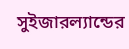সুইজারল্যান্ডের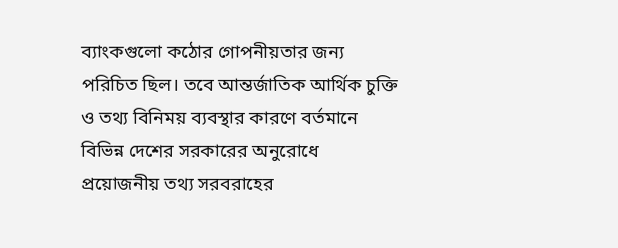ব্যাংকগুলো কঠোর গোপনীয়তার জন্য পরিচিত ছিল। তবে আন্তর্জাতিক আর্থিক চুক্তি ও তথ্য বিনিময় ব্যবস্থার কারণে বর্তমানে বিভিন্ন দেশের সরকারের অনুরোধে প্রয়োজনীয় তথ্য সরবরাহের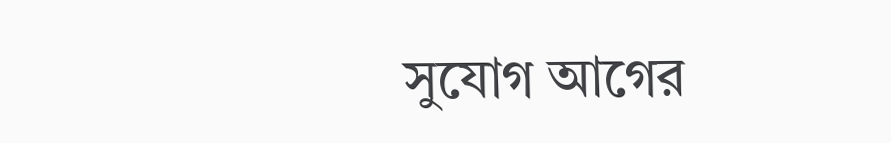সুযোগ আগের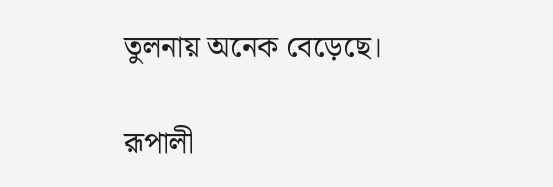তুলনায় অনেক বেড়েছে।

রূপালী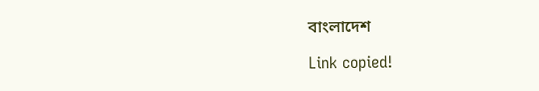বাংলাদেশ

Link copied!